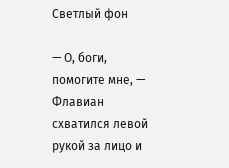Светлый фон

— О, боги, помогите мне, — Флавиан схватился левой рукой за лицо и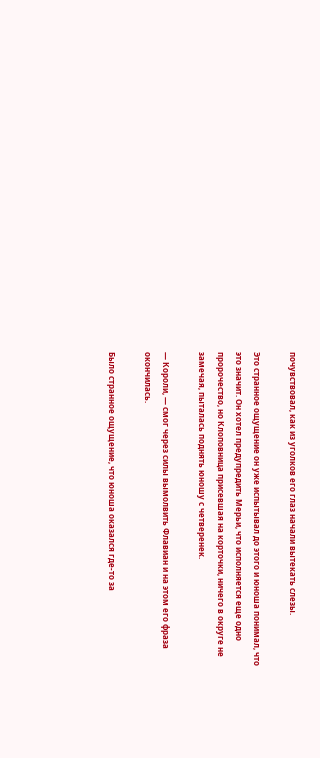почувствовал, как из уголков его глаз начали вытекать слезы.

Это странное ощущение он уже испытывал до этого и юноша понимал, что это значит. Он хотел предупредить Мерьи, что исполняется еще одно пророчество, но Клоповница присевшая на корточки, ничего в округе не замечая, пыталась поднять юношу с четверенек.

— Короли, — смог через силы вымолвить Флавиан и на этом его фраза окончилась.

Было странное ощущение, что юноша оказался где-то за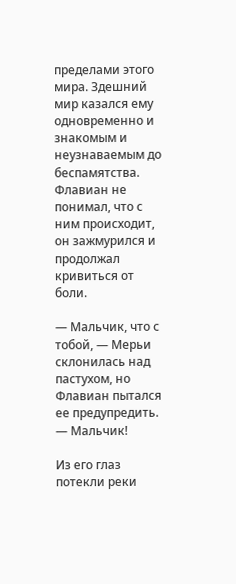пределами этого мира. Здешний мир казался ему одновременно и знакомым и неузнаваемым до беспамятства. Флавиан не понимал, что с ним происходит, он зажмурился и продолжал кривиться от боли.

— Мальчик, что с тобой, — Мерьи склонилась над пастухом, но Флавиан пытался ее предупредить. — Мальчик!

Из его глаз потекли реки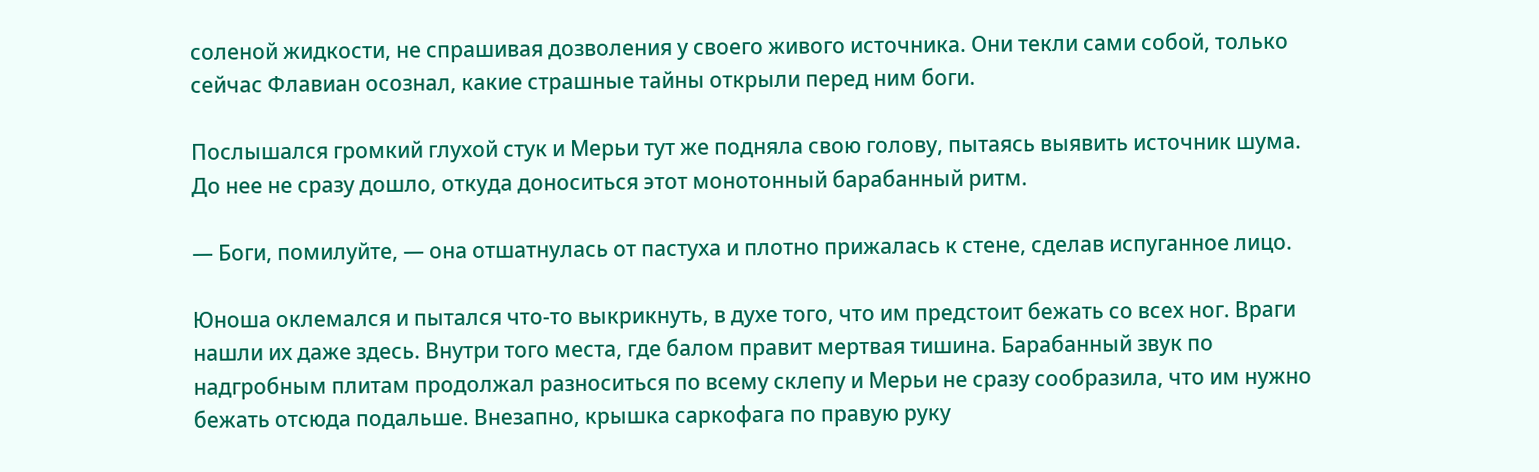соленой жидкости, не спрашивая дозволения у своего живого источника. Они текли сами собой, только сейчас Флавиан осознал, какие страшные тайны открыли перед ним боги.

Послышался громкий глухой стук и Мерьи тут же подняла свою голову, пытаясь выявить источник шума. До нее не сразу дошло, откуда доноситься этот монотонный барабанный ритм.

— Боги, помилуйте, — она отшатнулась от пастуха и плотно прижалась к стене, сделав испуганное лицо.

Юноша оклемался и пытался что-то выкрикнуть, в духе того, что им предстоит бежать со всех ног. Враги нашли их даже здесь. Внутри того места, где балом правит мертвая тишина. Барабанный звук по надгробным плитам продолжал разноситься по всему склепу и Мерьи не сразу сообразила, что им нужно бежать отсюда подальше. Внезапно, крышка саркофага по правую руку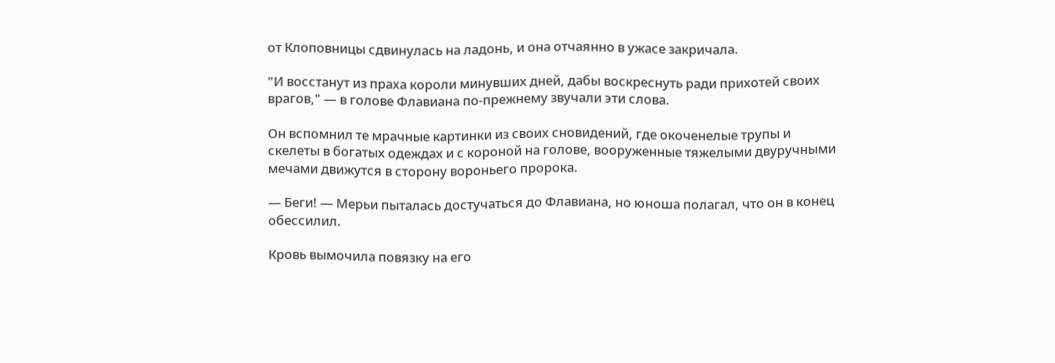от Клоповницы сдвинулась на ладонь, и она отчаянно в ужасе закричала.

"И восстанут из праха короли минувших дней, дабы воскреснуть ради прихотей своих врагов," — в голове Флавиана по-прежнему звучали эти слова.

Он вспомнил те мрачные картинки из своих сновидений, где окоченелые трупы и скелеты в богатых одеждах и с короной на голове, вооруженные тяжелыми двуручными мечами движутся в сторону вороньего пророка.

— Беги! — Мерьи пыталась достучаться до Флавиана, но юноша полагал, что он в конец обессилил.

Кровь вымочила повязку на его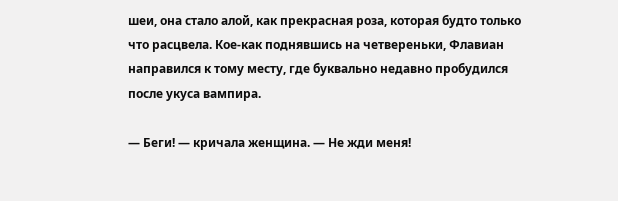шеи, она стало алой, как прекрасная роза, которая будто только что расцвела. Кое-как поднявшись на четвереньки, Флавиан направился к тому месту, где буквально недавно пробудился после укуса вампира.

— Беги! — кричала женщина. — Не жди меня!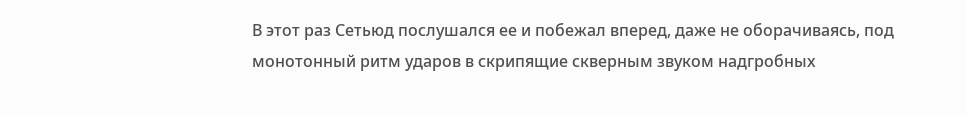В этот раз Сетьюд послушался ее и побежал вперед, даже не оборачиваясь, под монотонный ритм ударов в скрипящие скверным звуком надгробных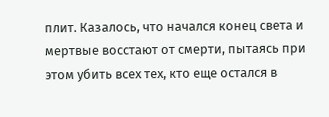плит. Казалось, что начался конец света и мертвые восстают от смерти, пытаясь при этом убить всех тех, кто еще остался в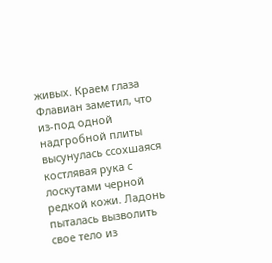живых. Краем глаза Флавиан заметил, что из-под одной надгробной плиты высунулась ссохшаяся костлявая рука с лоскутами черной редкой кожи. Ладонь пыталась вызволить свое тело из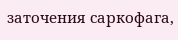заточения саркофага,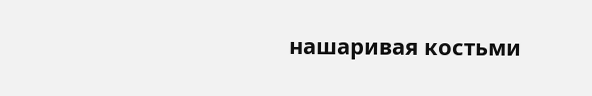нашаривая костьми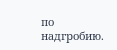по надгробию.